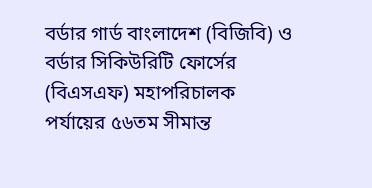বর্ডার গার্ড বাংলাদেশ (বিজিবি) ও বর্ডার সিকিউরিটি ফোর্সের (বিএসএফ) মহাপরিচালক পর্যায়ের ৫৬তম সীমান্ত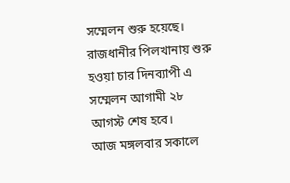সম্মেলন শুরু হয়েছে। রাজধানীর পিলখানায় শুরু হওয়া চার দিনব্যাপী এ সম্মেলন আগামী ২৮ আগস্ট শেষ হবে।
আজ মঙ্গলবার সকালে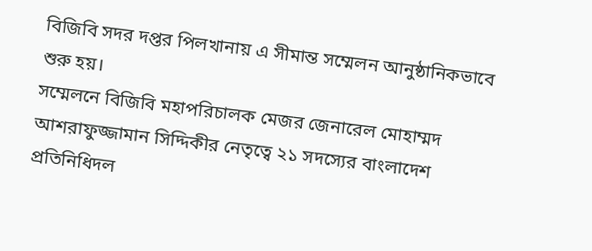বিজিবি সদর দপ্তর পিলখানায় এ সীমান্ত সম্মেলন আনুষ্ঠানিকভাবে শুরু হয়।
সম্মেলনে বিজিবি মহাপরিচালক মেজর জেনারেল মোহাম্মদ আশরাফুজ্জামান সিদ্দিকীর নেতৃত্বে ২১ সদস্যের বাংলাদেশ প্রতিনিধিদল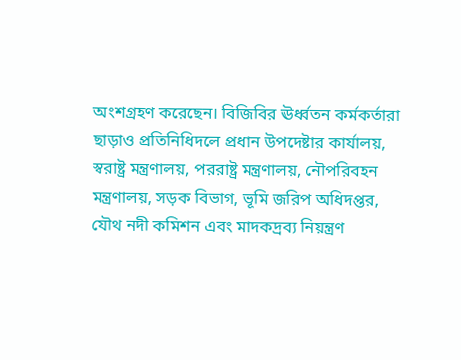অংশগ্রহণ করেছেন। বিজিবির ঊর্ধ্বতন কর্মকর্তারা ছাড়াও প্রতিনিধিদলে প্রধান উপদেষ্টার কার্যালয়, স্বরাষ্ট্র মন্ত্রণালয়, পররাষ্ট্র মন্ত্রণালয়, নৌপরিবহন মন্ত্রণালয়, সড়ক বিভাগ, ভূমি জরিপ অধিদপ্তর, যৌথ নদী কমিশন এবং মাদকদ্রব্য নিয়ন্ত্রণ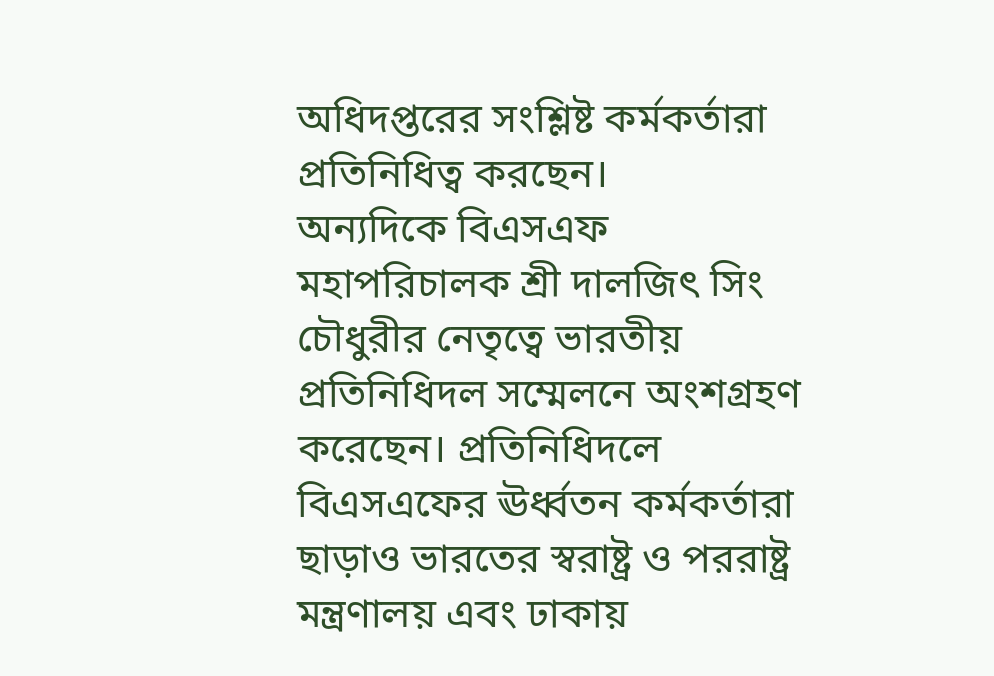অধিদপ্তরের সংশ্লিষ্ট কর্মকর্তারা প্রতিনিধিত্ব করছেন।
অন্যদিকে বিএসএফ মহাপরিচালক শ্রী দালজিৎ সিং চৌধুরীর নেতৃত্বে ভারতীয় প্রতিনিধিদল সম্মেলনে অংশগ্রহণ করেছেন। প্রতিনিধিদলে বিএসএফের ঊর্ধ্বতন কর্মকর্তারা ছাড়াও ভারতের স্বরাষ্ট্র ও পররাষ্ট্র মন্ত্রণালয় এবং ঢাকায়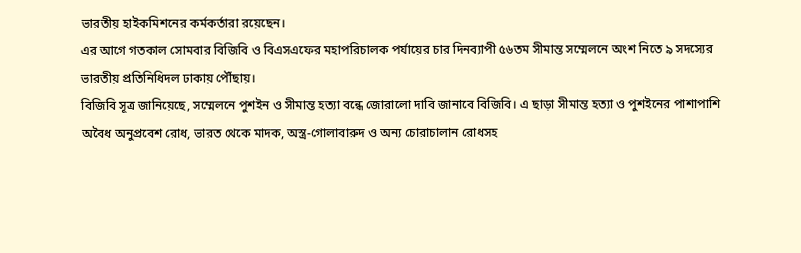ভারতীয় হাইকমিশনের কর্মকর্তারা রয়েছেন।
এর আগে গতকাল সোমবার বিজিবি ও বিএসএফের মহাপরিচালক পর্যায়ের চার দিনব্যাপী ৫৬তম সীমান্ত সম্মেলনে অংশ নিতে ৯ সদস্যের ভারতীয় প্রতিনিধিদল ঢাকায় পৌঁছায়।
বিজিবি সূত্র জানিয়েছে, সম্মেলনে পুশইন ও সীমান্ত হত্যা বন্ধে জোরালো দাবি জানাবে বিজিবি। এ ছাড়া সীমান্ত হত্যা ও পুশইনের পাশাপাশি অবৈধ অনুপ্রবেশ রোধ, ভারত থেকে মাদক, অস্ত্র-গোলাবারুদ ও অন্য চোরাচালান রোধসহ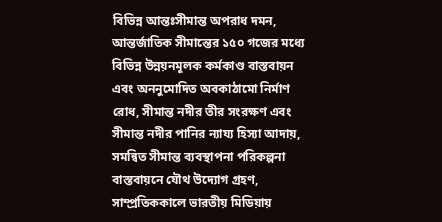বিভিন্ন আন্তঃসীমান্ত অপরাধ দমন, আন্তর্জাতিক সীমান্তের ১৫০ গজের মধ্যে বিভিন্ন উন্নয়নমূলক কর্মকাণ্ড বাস্তবায়ন এবং অননুমোদিত অবকাঠামো নির্মাণ রোধ, সীমান্ত নদীর তীর সংরক্ষণ এবং সীমান্ত নদীর পানির ন্যায্য হিস্যা আদায়, সমন্বিত সীমান্ত ব্যবস্থাপনা পরিকল্পনা বাস্তবায়নে যৌথ উদ্যোগ গ্রহণ, সাম্প্রতিককালে ভারতীয় মিডিয়ায়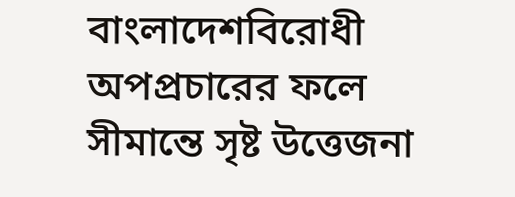বাংলাদেশবিরোধী অপপ্রচারের ফলে সীমান্তে সৃষ্ট উত্তেজনা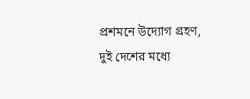প্রশমনে উদ্যোগ গ্রহণ, দুই দেশের মধ্যে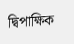দ্বিপাক্ষিক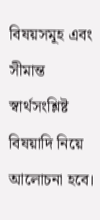বিষয়সমূহ এবং সীমান্ত স্বার্থসংশ্লিষ্ট বিষয়াদি নিয়ে আলোচনা হবে।